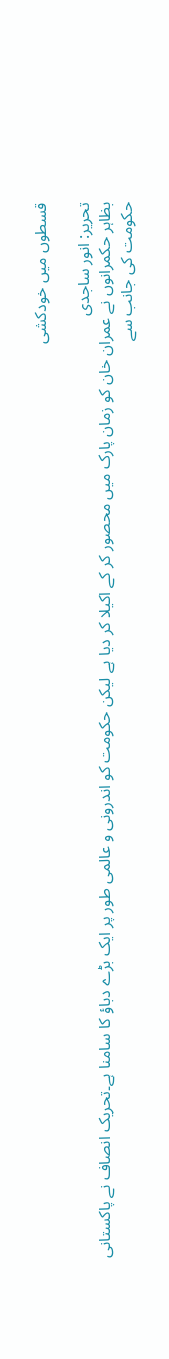قسطوں میں خودکشی

تحریر: انور ساجدی
بظاہر حکمرانوں نے عمران خان کو زمان پارک میں محصور کر کے اکیلا کر دیا ہے لیکن حکومت کو اندرونی و عالمی طور پر ایک بڑے دباؤ کا سامنا ہے۔تحریک انصاف نے پاکستانی حکومت کی جانب سے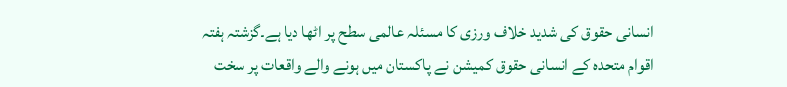انسانی حقوق کی شدید خلاف ورزی کا مسئلہ عالمی سطح پر اٹھا دیا ہے۔گزشتہ ہفتہ اقوام متحدہ کے انسانی حقوق کمیشن نے پاکستان میں ہونے والے واقعات پر سخت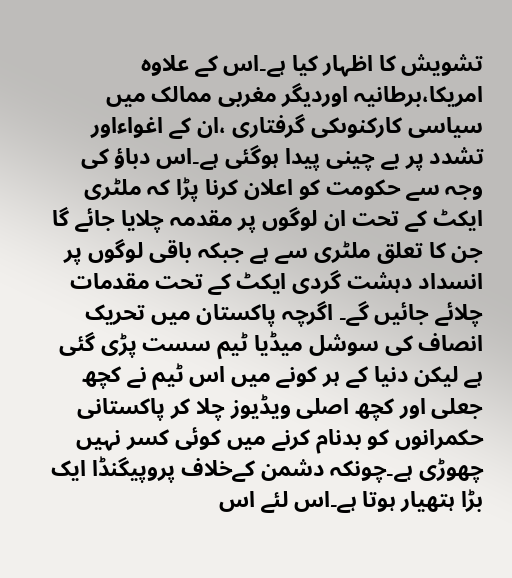تشویش کا اظہار کیا ہے۔اس کے علاوہ امریکا،برطانیہ اوردیگر مغربی ممالک میں سیاسی کارکنوںکی گرفتاری ،ان کے اغواءاور تشدد پر بے چینی پیدا ہوگئی ہے۔اس دباؤ کی وجہ سے حکومت کو اعلان کرنا پڑا کہ ملٹری ایکٹ کے تحت ان لوگوں پر مقدمہ چلایا جائے گا جن کا تعلق ملٹری سے ہے جبکہ باقی لوگوں پر انسداد دہشت گردی ایکٹ کے تحت مقدمات چلائے جائیں گے۔ اگرچہ پاکستان میں تحریک انصاف کی سوشل میڈیا ٹیم سست پڑی گئی ہے لیکن دنیا کے ہر کونے میں اس ٹیم نے کچھ جعلی اور کچھ اصلی ویڈیوز چلا کر پاکستانی حکمرانوں کو بدنام کرنے میں کوئی کسر نہیں چھوڑی ہے۔چونکہ دشمن کےخلاف پروپیگنڈا ایک بڑا ہتھیار ہوتا ہے۔اس لئے اس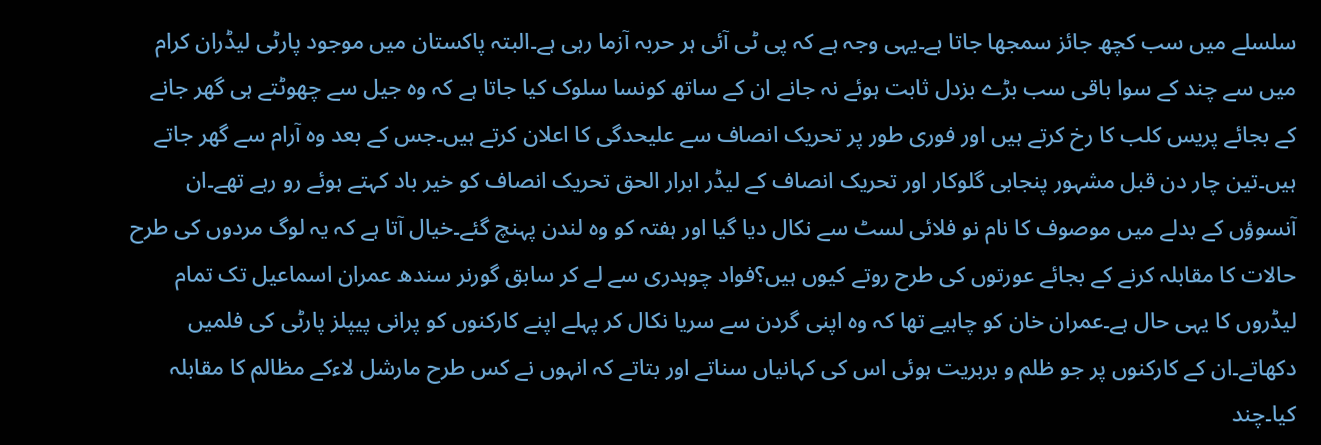سلسلے میں سب کچھ جائز سمجھا جاتا ہے۔یہی وجہ ہے کہ پی ٹی آئی ہر حربہ آزما رہی ہے۔البتہ پاکستان میں موجود پارٹی لیڈران کرام میں سے چند کے سوا باقی سب بڑے بزدل ثابت ہوئے نہ جانے ان کے ساتھ کونسا سلوک کیا جاتا ہے کہ وہ جیل سے چھوٹتے ہی گھر جانے کے بجائے پریس کلب کا رخ کرتے ہیں اور فوری طور پر تحریک انصاف سے علیحدگی کا اعلان کرتے ہیں۔جس کے بعد وہ آرام سے گھر جاتے ہیں۔تین چار دن قبل مشہور پنجابی گلوکار اور تحریک انصاف کے لیڈر ابرار الحق تحریک انصاف کو خیر باد کہتے ہوئے رو رہے تھے۔ان آنسوؤں کے بدلے میں موصوف کا نام نو فلائی لسٹ سے نکال دیا گیا اور ہفتہ کو وہ لندن پہنچ گئے۔خیال آتا ہے کہ یہ لوگ مردوں کی طرح حالات کا مقابلہ کرنے کے بجائے عورتوں کی طرح روتے کیوں ہیں؟فواد چوہدری سے لے کر سابق گورنر سندھ عمران اسماعیل تک تمام لیڈروں کا یہی حال ہے۔عمران خان کو چاہیے تھا کہ وہ اپنی گردن سے سریا نکال کر پہلے اپنے کارکنوں کو پرانی پیپلز پارٹی کی فلمیں دکھاتے۔ان کے کارکنوں پر جو ظلم و بربریت ہوئی اس کی کہانیاں سناتے اور بتاتے کہ انہوں نے کس طرح مارشل لاءکے مظالم کا مقابلہ کیا۔چند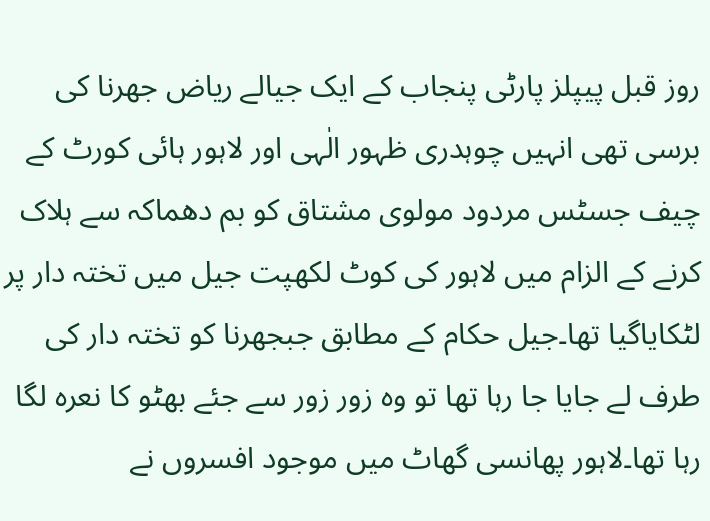روز قبل پیپلز پارٹی پنجاب کے ایک جیالے ریاض جھرنا کی برسی تھی انہیں چوہدری ظہور الٰہی اور لاہور ہائی کورٹ کے چیف جسٹس مردود مولوی مشتاق کو بم دھماکہ سے ہلاک کرنے کے الزام میں لاہور کی کوٹ لکھپت جیل میں تختہ دار پر لٹکایاگیا تھا۔جیل حکام کے مطابق جبجھرنا کو تختہ دار کی طرف لے جایا جا رہا تھا تو وہ زور زور سے جئے بھٹو کا نعرہ لگا رہا تھا۔لاہور پھانسی گھاٹ میں موجود افسروں نے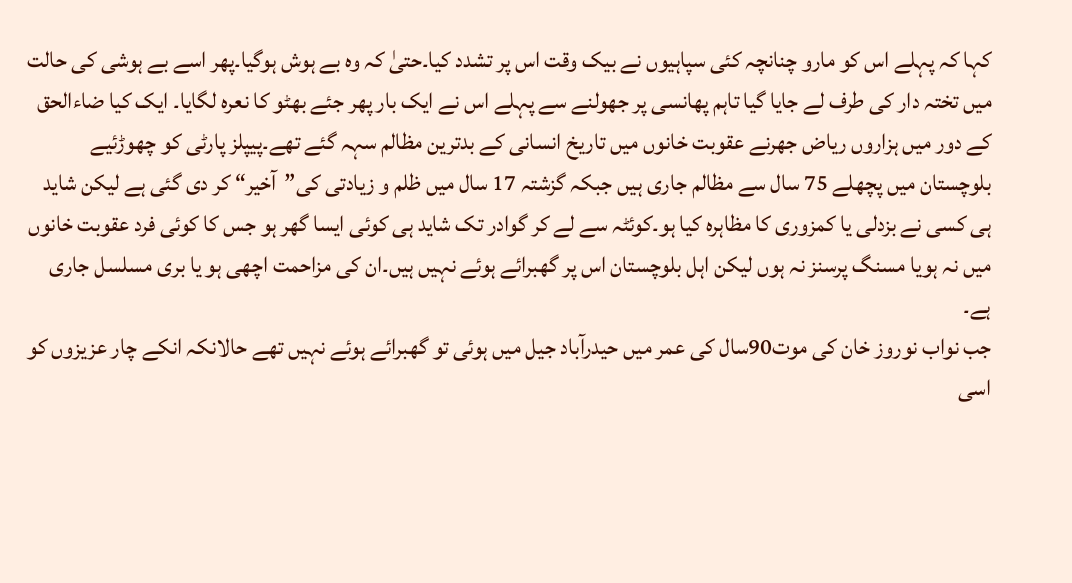کہا کہ پہلے اس کو مارو چنانچہ کئی سپاہیوں نے بیک وقت اس پر تشدد کیا۔حتیٰ کہ وہ بے ہوش ہوگیا۔پھر اسے بے ہوشی کی حالت میں تختہ دار کی طرف لے جایا گیا تاہم پھانسی پر جھولنے سے پہلے اس نے ایک بار پھر جئے بھٹو کا نعرہ لگایا۔ ایک کیا ضاءالحق کے دور میں ہزاروں ریاض جھرنے عقوبت خانوں میں تاریخ انسانی کے بدترین مظالم سہہ گئے تھے۔پیپلز پارٹی کو چھوڑئیے بلوچستان میں پچھلے 75 سال سے مظالم جاری ہیں جبکہ گزشتہ 17 سال میں ظلم و زیادتی کی”آخیر“ کر دی گئی ہے لیکن شاید ہی کسی نے بزدلی یا کمزوری کا مظاہرہ کیا ہو۔کوئٹہ سے لے کر گوادر تک شاید ہی کوئی ایسا گھر ہو جس کا کوئی فرد عقوبت خانوں میں نہ ہویا مسنگ پرسنز نہ ہوں لیکن اہل بلوچستان اس پر گھبرائے ہوئے نہیں ہیں۔ان کی مزاحمت اچھی ہو یا بری مسلسل جاری ہے۔
جب نواب نوروز خان کی موت90سال کی عمر میں حیدرآباد جیل میں ہوئی تو گھبرائے ہوئے نہیں تھے حالانکہ انکے چار عزیزوں کو اسی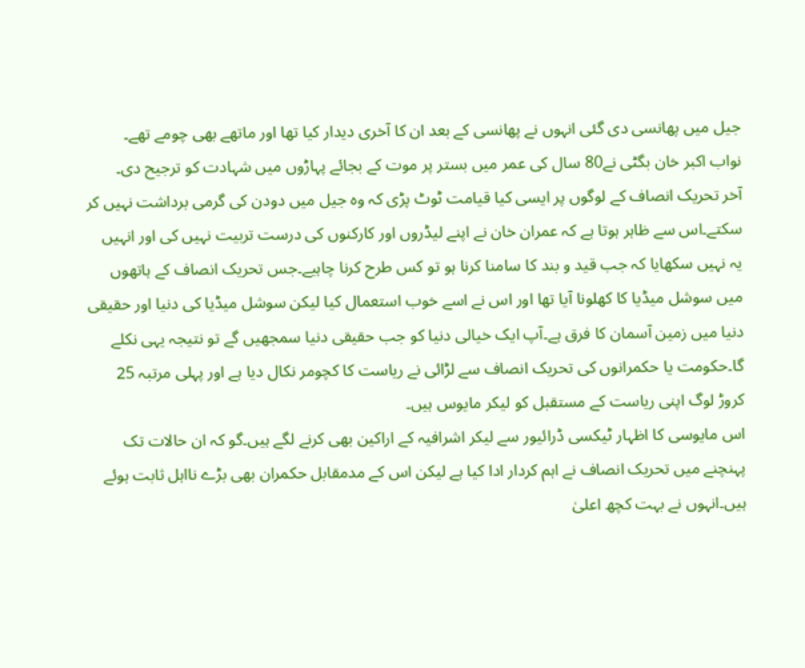جیل میں پھانسی دی گئی انہوں نے پھانسی کے بعد ان کا آخری دیدار کیا تھا اور ماتھے بھی چومے تھے۔
نواب اکبر خان بگٹی نے80 سال کی عمر میں بستر پر موت کے بجائے پہاڑوں میں شہادت کو ترجیح دی۔
آخر تحریک انصاف کے لوگوں پر ایسی کیا قیامت ٹوٹ پڑی کہ وہ جیل میں دودن کی گرمی برداشت نہیں کر سکتے۔اس سے ظاہر ہوتا ہے کہ عمران خان نے اپنے لیڈروں اور کارکنوں کی درست تربیت نہیں کی اور انہیں یہ نہیں سکھایا کہ جب قید و بند کا سامنا کرنا ہو تو کس طرح کرنا چاہیے۔جس تحریک انصاف کے ہاتھوں میں سوشل میڈیا کا کھلونا آیا تھا اور اس نے اسے خوب استعمال کیا لیکن سوشل میڈیا کی دنیا اور حقیقی دنیا میں زمین آسمان کا فرق ہے۔آپ ایک خیالی دنیا کو جب حقیقی دنیا سمجھیں گے تو نتیجہ یہی نکلے گا۔حکومت یا حکمرانوں کی تحریک انصاف سے لڑائی نے ریاست کا کچومر نکال دیا ہے اور پہلی مرتبہ 25 کروڑ لوگ اپنی ریاست کے مستقبل کو لیکر مایوس ہیں۔
اس مایوسی کا اظہار ٹیکسی ڈرائیور سے لیکر اشرافیہ کے اراکین بھی کرنے لگے ہیں۔گو کہ ان حالات تک پہنچنے میں تحریک انصاف نے اہم کردار ادا کیا ہے لیکن اس کے مدمقابل حکمران بھی بڑے نااہل ثابت ہوئے ہیں۔انہوں نے بہت کچھ اعلیٰ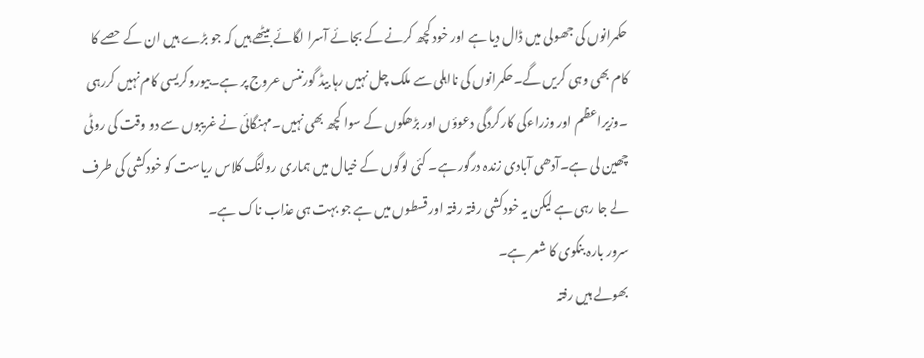حکمرانوں کی جھولی میں ڈال دیا ہے اور خود کچھ کرنے کے بجائے آسرا لگائے بیٹھے ہیں کہ جو بڑے ہیں ان کے حصے کا کام بھی وہی کریں گے۔حکمرانوں کی نااہلی سے ملک چل نہیں رہا بیڈ گورننس عروج پر ہے۔بیوروکریسی کام نہیں کررہی ۔وزیراعظم اور وزراءکی کارکردگی دعوؤں اور بڑھکوں کے سوا کچھ بھی نہیں۔مہنگائی نے غریبوں سے دو وقت کی روٹی چھین لی ہے۔آدھی آبادی زندہ درگور ہے۔ کئی لوگوں کے خیال میں ہماری رولنگ کلاس ریاست کو خودکشی کی طرف لے جا رہی ہے لیکن یہ خودکشی رفتہ رفتہ اور قسطوں میں ہے جو بہت ہی عذاب ناک ہے۔
سرور بارہ بنکوی کا شعر ہے۔
بھولے ہیں رفتہ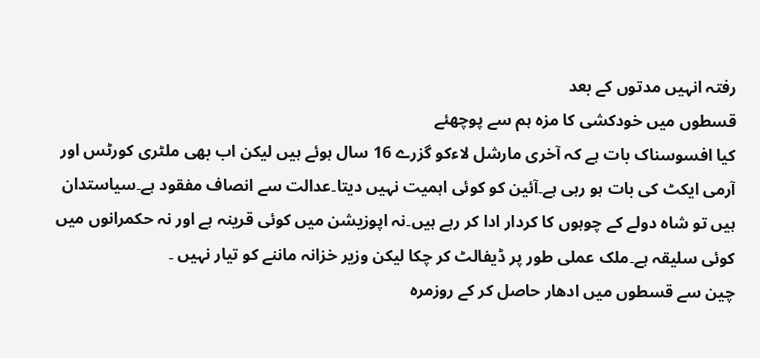رفتہ انہیں مدتوں کے بعد
قسطوں میں خودکشی کا مزہ ہم سے پوچھئے
کیا افسوسناک بات ہے کہ آخری مارشل لاءکو گزرے 16 سال ہوئے ہیں لیکن اب بھی ملٹری کورٹس اور آرمی ایکٹ کی بات ہو رہی ہے۔آئین کو کوئی اہمیت نہیں دیتا۔عدالت سے انصاف مفقود ہے۔سیاستدان ہیں تو شاہ دولے کے چوہوں کا کردار ادا کر رہے ہیں۔نہ اپوزیشن میں کوئی قرینہ ہے اور نہ حکمرانوں میں کوئی سلیقہ ہے۔ملک عملی طور پر ڈیفالٹ کر چکا لیکن وزیر خزانہ ماننے کو تیار نہیں ۔
چین سے قسطوں میں ادھار حاصل کر کے روزمرہ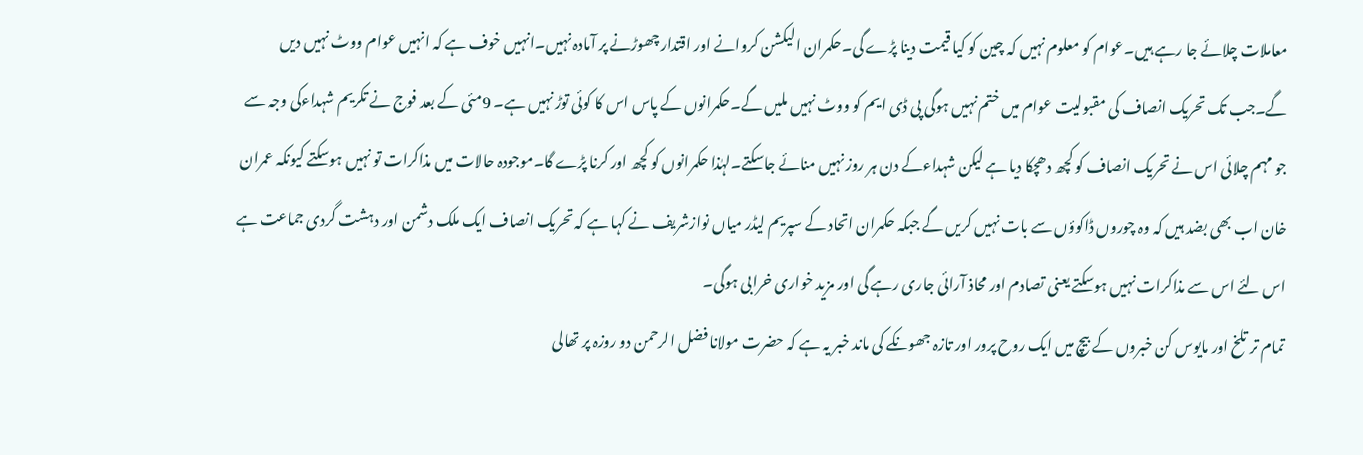معاملات چلائے جا رہے ہیں۔عوام کو معلوم نہیں کہ چین کو کیا قیمت دینا پڑے گی۔حکمران الیکشن کروانے اور اقتدار چھوڑنے پر آمادہ نہیں۔انہیں خوف ہے کہ انہیں عوام ووٹ نہیں دیں گے۔جب تک تحریک انصاف کی مقبولیت عوام میں ختم نہیں ہوگی پی ڈی ایم کو ووٹ نہیں ملیں گے۔حکمرانوں کے پاس اس کا کوئی توڑ نہیں ہے۔ 9مئی کے بعد فوج نے تکریم شہداءکی وجہ سے جو مہم چلائی اس نے تحریک انصاف کو کچھ دھچکا دیا ہے لیکن شہداءکے دن ہر روز نہیں منائے جاسکتے۔لہٰذا حکمرانوں کو کچھ اور کرنا پڑے گا۔موجودہ حالات میں مذاکرات تو نہیں ہوسکتے کیونکہ عمران خان اب بھی بضد ہیں کہ وہ چوروں ڈاکوؤں سے بات نہیں کریں گے جبکہ حکمران اتحاد کے سپریم لیڈر میاں نوازشریف نے کہا ہے کہ تحریک انصاف ایک ملک دشمن اور دہشت گردی جماعت ہے اس لئے اس سے مذاکرات نہیں ہوسکتے یعنی تصادم اور محاذ آرائی جاری رہے گی اور مزید خواری خرابی ہوگی۔
تمام تر تلخ اور مایوس کن خبروں کے بیچ میں ایک روح پرور اور تازہ جھونکے کی ماند خبر یہ ہے کہ حضرت مولانا فضل الرحمن دو روزہ پر تھالی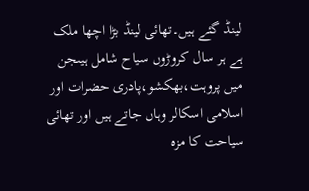لینڈ گئے ہیں۔تھائی لینڈ بڑا اچھا ملک ہے ہر سال کروڑوں سیاح شامل ہیںجن میں پروہت،بھکشو،پادری حضرات اور اسلامی اسکالر وہاں جاتے ہیں اور تھائی سیاحت کا مزہ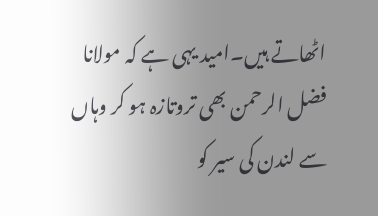اٹھاتے ہیں۔امید یہی ہے کہ مولانا فضل الرحمن بھی تروتازہ ہو کر وہاں سے لندن کی سیر کو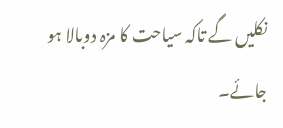نکلیں گے تاکہ سیاحت کا مزہ دوبالا ہو جائے۔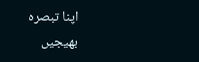اپنا تبصرہ بھیجیں